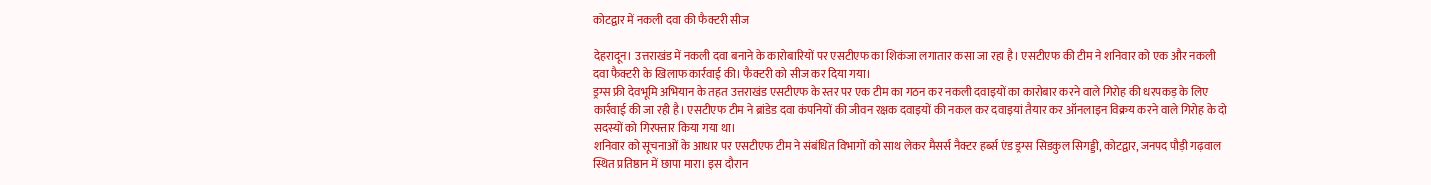कोटद्वार में नकली दवा की फैक्टरी सीज

देहरादून। उत्तराखंड में नकली दवा बनाने के कारोबारियों पर एसटीएफ का शिकंजा लगातार कसा जा रहा है। एसटीएफ की टीम ने शनिवार को एक और नकली दवा फैक्टरी के खिलाफ कार्रवाई की। फैक्टरी को सीज कर दिया गया।
ड्रग्स फ्री देवभूमि अभियान के तहत उत्तराखंड एसटीएफ के स्तर पर एक टीम का गठन कर नकली दवाइयों का कारोबार करने वाले गिरोह की धरपकड़ के लिए कार्रवाई की जा रही है। एसटीएफ टीम ने ब्रांडेड दवा कंपनियों की जीवन रक्षक दवाइयों की नकल कर दवाइयां तैयार कर ऑनलाइन विक्रय करने वाले गिरोह के दो सदस्यों को गिरफ्तार किया गया था।
शनिवार को सूचनाओं के आधार पर एसटीएफ टीम ने संबंधित विभागों को साथ लेकर मैसर्स नैक्टर हर्ब्स एंड ड्रग्स सिडकुल सिगड्डी, कोटद्वार, जनपद पौड़ी गढ़वाल स्थित प्रतिष्ठान में छापा मारा। इस दौरान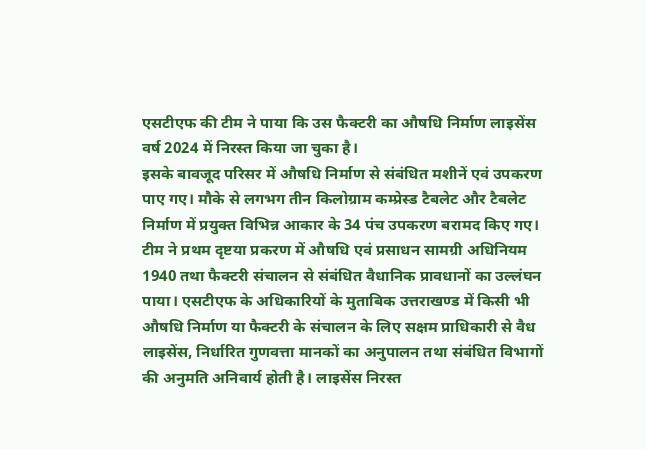एसटीएफ की टीम ने पाया कि उस फैक्टरी का औषधि निर्माण लाइसेंस वर्ष 2024 में निरस्त किया जा चुका है।
इसके बावजूद परिसर में औषधि निर्माण से संबंधित मशीनें एवं उपकरण पाए गए। मौके से लगभग तीन किलोग्राम कम्प्रेस्ड टैबलेट और टैबलेट निर्माण में प्रयुक्त विभिन्न आकार के 34 पंच उपकरण बरामद किए गए। टीम ने प्रथम दृष्टया प्रकरण में औषधि एवं प्रसाधन सामग्री अधिनियम 1940 तथा फैक्टरी संचालन से संबंधित वैधानिक प्रावधानों का उल्लंघन पाया। एसटीएफ के अधिकारियों के मुताबिक उत्तराखण्ड में किसी भी औषधि निर्माण या फैक्टरी के संचालन के लिए सक्षम प्राधिकारी से वैध लाइसेंस, निर्धारित गुणवत्ता मानकों का अनुपालन तथा संबंधित विभागों की अनुमति अनिवार्य होती है। लाइसेंस निरस्त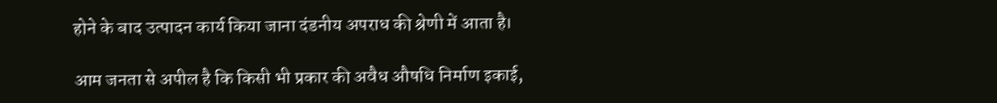होने के बाद उत्पादन कार्य किया जाना दंडनीय अपराध की श्रेणी में आता है।

आम जनता से अपील है कि किसी भी प्रकार की अवैध औषधि निर्माण इकाई,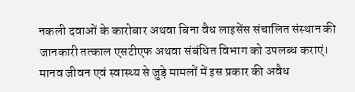नकली दवाओं के कारोबार अथवा बिना वैध लाइसेंस संचालित संस्थान की जानकारी तत्काल एसटीएफ अथवा संबंधित विभाग को उपलब्ध कराएं। मानव जीवन एवं स्वास्थ्य से जुड़े मामलों में इस प्रकार की अवैध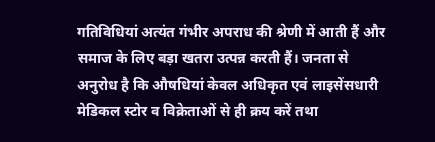गतिविधियां अत्यंत गंभीर अपराध की श्रेणी में आती हैं और समाज के लिए बड़ा खतरा उत्पन्न करती हैं। जनता से अनुरोध है कि औषधियां केवल अधिकृत एवं लाइसेंसधारी मेडिकल स्टोर व विक्रेताओं से ही क्रय करें तथा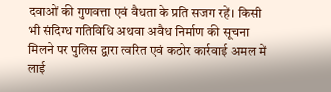दवाओं की गुणवत्ता एवं वैधता के प्रति सजग रहें। किसी भी संदिग्ध गतिविधि अथवा अवैध निर्माण की सूचना मिलने पर पुलिस द्वारा त्वरित एवं कठोर कार्रवाई अमल में लाई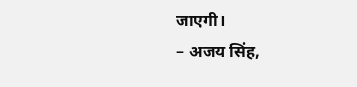जाएगी।
– अजय सिंह,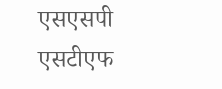एसएसपी एसटीएफ